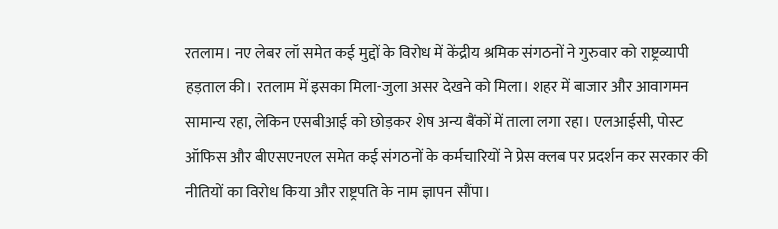रतलाम। नए लेबर लॉ समेत कई मुद्दों के विरोध में केंद्रीय श्रमिक संगठनों ने गुरुवार को राष्ट्रव्यापी हड़ताल की। रतलाम में इसका मिला-जुला असर देखने को मिला। शहर में बाजार और आवागमन सामान्य रहा, लेकिन एसबीआई को छोड़कर शेष अन्य बैंकों में ताला लगा रहा। एलआईसी, पोस्ट ऑफिस और बीएसएनएल समेत कई संगठनों के कर्मचारियों ने प्रेस क्लब पर प्रदर्शन कर सरकार की नीतियों का विरोध किया और राष्ट्रपति के नाम ज्ञापन सौंपा।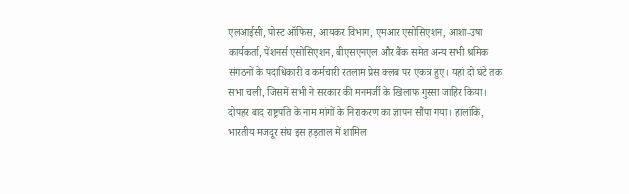एलआईसी, पोस्ट ऑफिस, आयकर विभाग, एमआर एसोसिएशन, आशा-उषा कार्यकर्ता, पेंशनर्स एसोसिएशन, बीएसएनएल और बैंक समेत अन्य सभी श्रमिक संगठनों के पदाधिकारी व कर्मचारी रतलाम प्रेस क्लब पर एकत्र हुए। यहां दो घंटे तक सभा चली, जिसमें सभी ने सरकार की मनमर्जी के खिलाफ गुस्सा जाहिर किया। दोपहर बाद राष्ट्रपति के नाम मांगों के निराकरण का ज्ञापन सौंपा गया। हालांकि, भारतीय मजदूर संघ इस हड़ताल में शामिल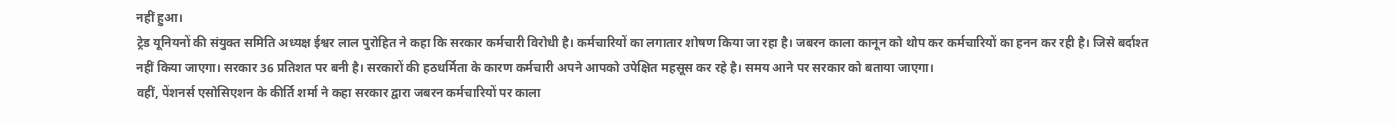नहीं हुआ।
ट्रेड यूनियनों की संयुक्त समिति अध्यक्ष ईश्वर लाल पुरोहित ने कहा कि सरकार कर्मचारी विरोधी है। कर्मचारियों का लगातार शोषण किया जा रहा है। जबरन काला कानून को थोप कर कर्मचारियों का हनन कर रही है। जिसे बर्दाश्त नहीं किया जाएगा। सरकार 36 प्रतिशत पर बनी है। सरकारों की हठधर्मिता के कारण कर्मचारी अपने आपको उपेक्षित महसूस कर रहे है। समय आने पर सरकार को बताया जाएगा।
वहीं, पेंशनर्स एसोसिएशन के कीर्ति शर्मा ने कहा सरकार द्वारा जबरन कर्मचारियों पर काला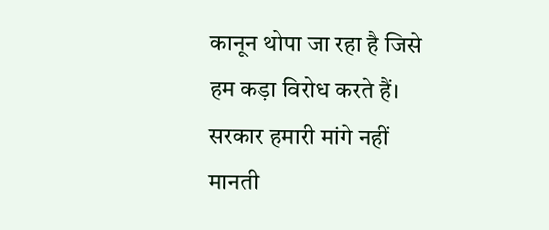कानून थोपा जा रहा है जिसे हम कड़ा विरोध करते हैं। सरकार हमारी मांगे नहीं मानती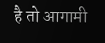है तो आगामी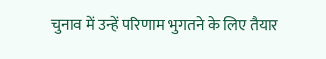चुनाव में उन्हें परिणाम भुगतने के लिए तैयार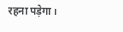रहना पड़ेगा।